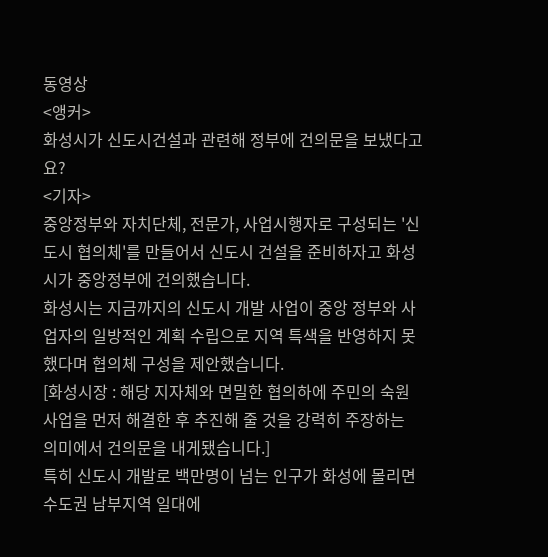동영상
<앵커>
화성시가 신도시건설과 관련해 정부에 건의문을 보냈다고요?
<기자>
중앙정부와 자치단체, 전문가, 사업시행자로 구성되는 '신도시 협의체'를 만들어서 신도시 건설을 준비하자고 화성시가 중앙정부에 건의했습니다.
화성시는 지금까지의 신도시 개발 사업이 중앙 정부와 사업자의 일방적인 계획 수립으로 지역 특색을 반영하지 못했다며 협의체 구성을 제안했습니다.
[화성시장 : 해당 지자체와 면밀한 협의하에 주민의 숙원사업을 먼저 해결한 후 추진해 줄 것을 강력히 주장하는 의미에서 건의문을 내게됐습니다.]
특히 신도시 개발로 백만명이 넘는 인구가 화성에 몰리면 수도권 남부지역 일대에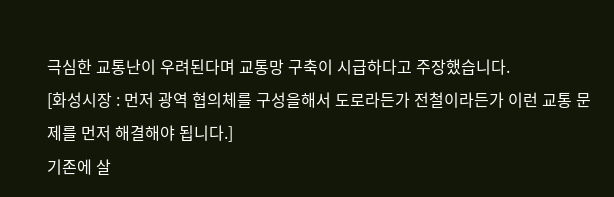극심한 교통난이 우려된다며 교통망 구축이 시급하다고 주장했습니다.
[화성시장 : 먼저 광역 협의체를 구성을해서 도로라든가 전철이라든가 이런 교통 문제를 먼저 해결해야 됩니다.]
기존에 살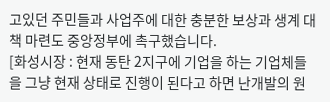고있던 주민들과 사업주에 대한 충분한 보상과 생계 대책 마련도 중앙정부에 촉구했습니다.
[화성시장 : 현재 동탄 2지구에 기업을 하는 기업체들을 그냥 현재 상태로 진행이 된다고 하면 난개발의 원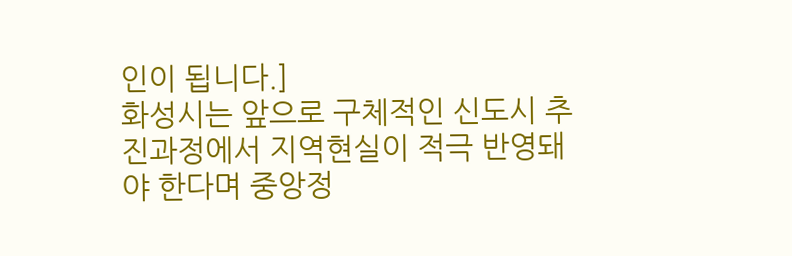인이 됩니다.]
화성시는 앞으로 구체적인 신도시 추진과정에서 지역현실이 적극 반영돼야 한다며 중앙정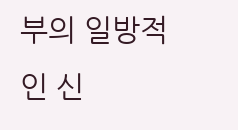부의 일방적인 신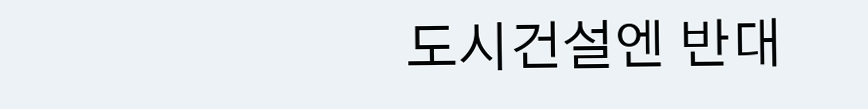도시건설엔 반대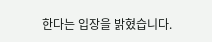한다는 입장을 밝혔습니다.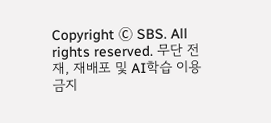Copyright Ⓒ SBS. All rights reserved. 무단 전재, 재배포 및 AI학습 이용 금지